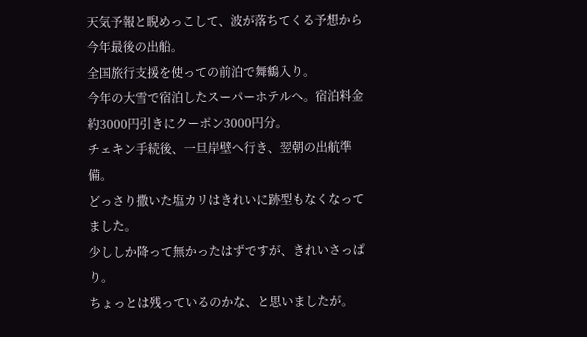天気予報と睨めっこして、波が落ちてくる予想から今年最後の出船。
全国旅行支援を使っての前泊で舞鶴入り。
今年の大雪で宿泊したスーパーホテルへ。宿泊料金約3000円引きにクーポン3000円分。
チェキン手続後、一旦岸壁へ行き、翌朝の出航準備。
どっさり撒いた塩カリはきれいに跡型もなくなってました。
少ししか降って無かったはずですが、きれいさっぱり。
ちょっとは残っているのかな、と思いましたが。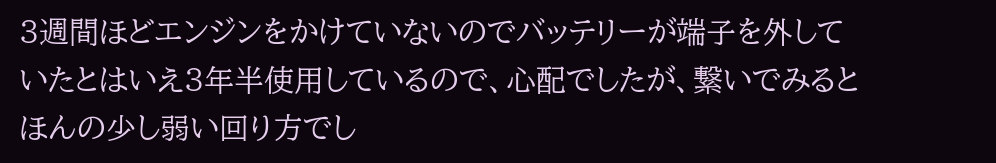3週間ほどエンジンをかけていないのでバッテリーが端子を外していたとはいえ3年半使用しているので、心配でしたが、繋いでみるとほんの少し弱い回り方でし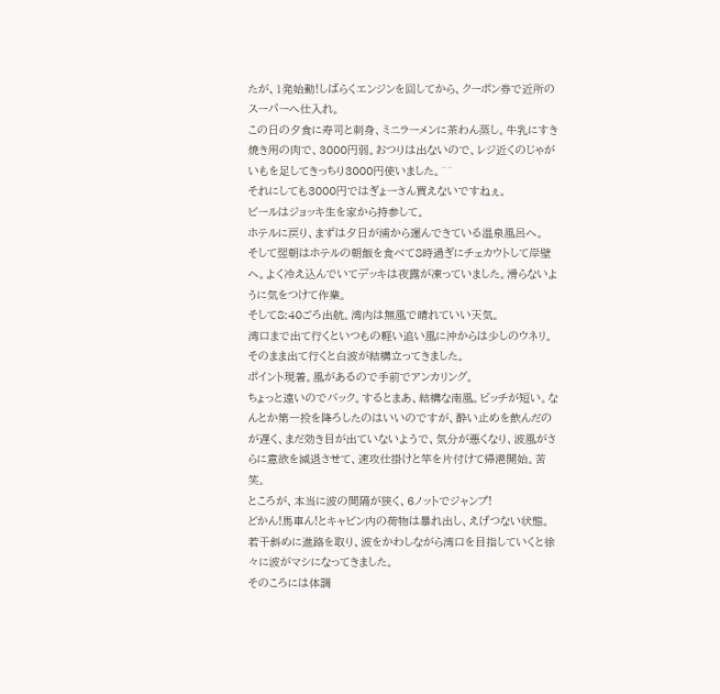たが、1発始動!しばらくエンジンを回してから、クーポン券で近所のスーパーへ仕入れ。
この日の夕食に寿司と刺身、ミニラーメンに茶わん蒸し。牛乳にすき焼き用の肉で、3000円弱。おつりは出ないので、レジ近くのじゃがいもを足してきっちり3000円使いました。^^
それにしても3000円ではぎょーさん買えないですねぇ。
ビールはジョッキ生を家から持参して。
ホテルに戻り、まずは夕日が浦から運んできている温泉風呂へ。
そして翌朝はホテルの朝飯を食べて8時過ぎにチェカウトして岸壁へ。よく冷え込んでいてデッキは夜露が凍っていました。滑らないように気をつけて作業。
そして8:40ごろ出航。湾内は無風で晴れていい天気。
湾口まで出て行くといつもの軽い追い風に沖からは少しのウネリ。そのまま出て行くと白波が結構立ってきました。
ポイント現着。風があるので手前でアンカリング。
ちょっと遠いのでバック。するとまあ、結構な南風。ピッチが短い。なんとか第一投を降ろしたのはいいのですが、酔い止めを飲んだのが遅く、まだ効き目が出ていないようで、気分が悪くなり、波風がさらに意欲を減退させて、速攻仕掛けと竿を片付けて帰港開始。苦笑。
ところが、本当に波の間隔が狭く、6ノットでジャンプ!
どかん!馬車ん!とキャビン内の荷物は暴れ出し、えげつない状態。若干斜めに進路を取り、波をかわしながら湾口を目指していくと徐々に波がマシになってきました。
そのころには体調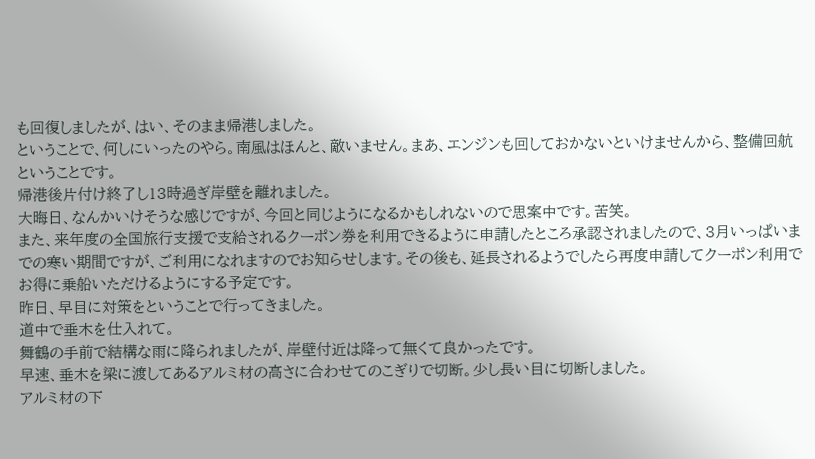も回復しましたが、はい、そのまま帰港しました。
ということで、何しにいったのやら。南風はほんと、敵いません。まあ、エンジンも回しておかないといけませんから、整備回航ということです。
帰港後片付け終了し13時過ぎ岸壁を離れました。
大晦日、なんかいけそうな感じですが、今回と同じようになるかもしれないので思案中です。苦笑。
また、来年度の全国旅行支援で支給されるクーポン券を利用できるように申請したところ承認されましたので、3月いっぱいまでの寒い期間ですが、ご利用になれますのでお知らせします。その後も、延長されるようでしたら再度申請してクーポン利用でお得に乗船いただけるようにする予定です。
昨日、早目に対策をということで行ってきました。
道中で垂木を仕入れて。
舞鶴の手前で結構な雨に降られましたが、岸壁付近は降って無くて良かったです。
早速、垂木を梁に渡してあるアルミ材の高さに合わせてのこぎりで切断。少し長い目に切断しました。
アルミ材の下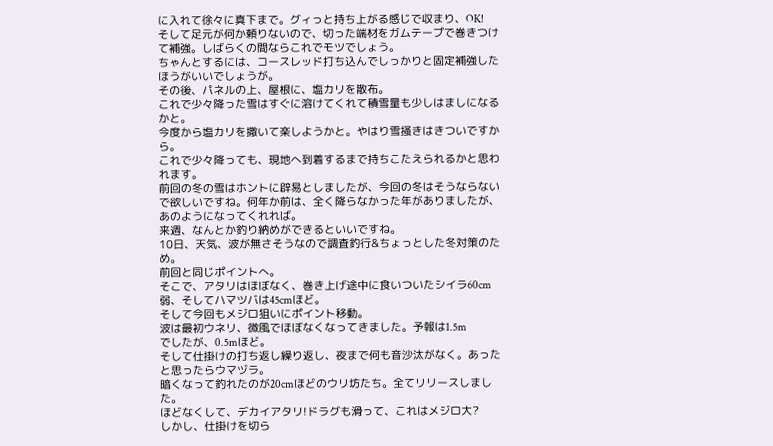に入れて徐々に真下まで。グィっと持ち上がる感じで収まり、OK!
そして足元が何か頼りないので、切った端材をガムテープで巻きつけて補強。しばらくの間ならこれでモツでしょう。
ちゃんとするには、コースレッド打ち込んでしっかりと固定補強したほうがいいでしょうが。
その後、パネルの上、屋根に、塩カリを散布。
これで少々降った雪はすぐに溶けてくれて積雪量も少しはましになるかと。
今度から塩カリを撒いて楽しようかと。やはり雪掻きはきついですから。
これで少々降っても、現地へ到着するまで持ちこたえられるかと思われます。
前回の冬の雪はホントに辟易としましたが、今回の冬はそうならないで欲しいですね。何年か前は、全く降らなかった年がありましたが、あのようになってくれれば。
来週、なんとか釣り納めができるといいですね。
10日、天気、波が無さそうなので調査釣行&ちょっとした冬対策のため。
前回と同じポイントへ。
そこで、アタリはほぼなく、巻き上げ途中に食いついたシイラ60cm弱、そしてハマツバは45cmほど。
そして今回もメジロ狙いにポイント移動。
波は最初ウネリ、微風でほぼなくなってきました。予報は1.5m
でしたが、0.5mほど。
そして仕掛けの打ち返し繰り返し、夜まで何も音沙汰がなく。あったと思ったらウマヅラ。
暗くなって釣れたのが20cmほどのウリ坊たち。全てリリースしました。
ほどなくして、デカイアタリ!ドラグも滑って、これはメジロ大?
しかし、仕掛けを切ら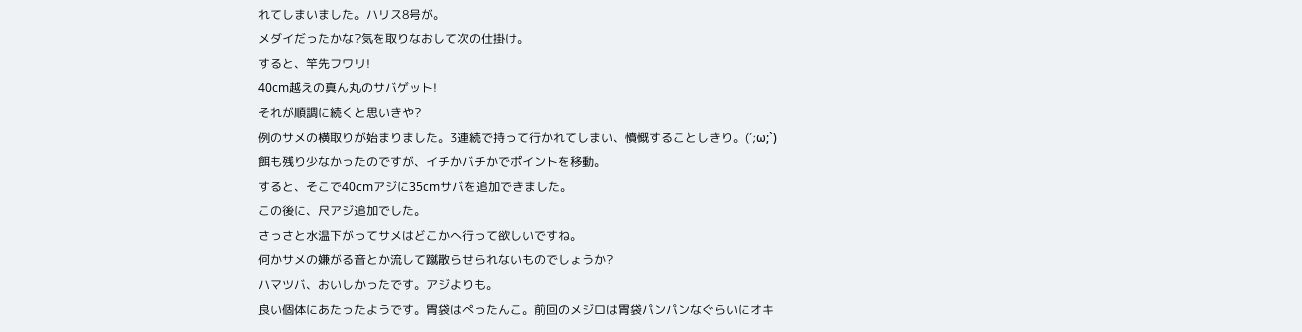れてしまいました。ハリス8号が。
メダイだったかな?気を取りなおして次の仕掛け。
すると、竿先フワリ!
40cm越えの真ん丸のサバゲット!
それが順調に続くと思いきや?
例のサメの横取りが始まりました。3連続で持って行かれてしまい、憤慨することしきり。(´;ω;`)
餌も残り少なかったのですが、イチかバチかでポイントを移動。
すると、そこで40cmアジに35cmサバを追加できました。
この後に、尺アジ追加でした。
さっさと水温下がってサメはどこかへ行って欲しいですね。
何かサメの嫌がる音とか流して蹴散らせられないものでしょうか?
ハマツバ、おいしかったです。アジよりも。
良い個体にあたったようです。胃袋はぺったんこ。前回のメジロは胃袋パンパンなぐらいにオキ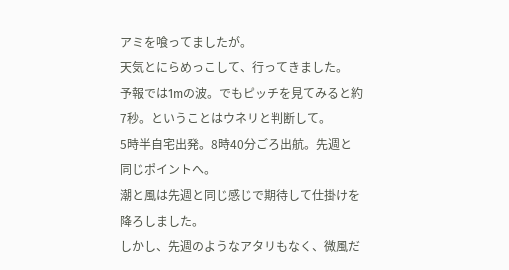アミを喰ってましたが。
天気とにらめっこして、行ってきました。
予報では1mの波。でもピッチを見てみると約7秒。ということはウネリと判断して。
5時半自宅出発。8時40分ごろ出航。先週と同じポイントへ。
潮と風は先週と同じ感じで期待して仕掛けを降ろしました。
しかし、先週のようなアタリもなく、微風だ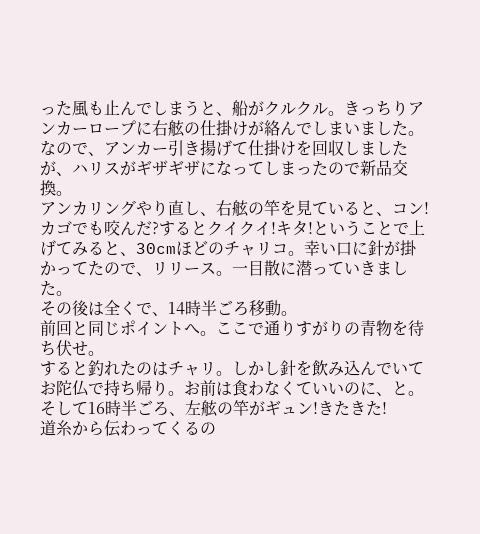った風も止んでしまうと、船がクルクル。きっちりアンカーロープに右舷の仕掛けが絡んでしまいました。なので、アンカー引き揚げて仕掛けを回収しましたが、ハリスがギザギザになってしまったので新品交換。
アンカリングやり直し、右舷の竿を見ていると、コン!カゴでも咬んだ?するとクイクイ!キタ!ということで上げてみると、30cmほどのチャリコ。幸い口に針が掛かってたので、リリース。一目散に潜っていきました。
その後は全くで、14時半ごろ移動。
前回と同じポイントへ。ここで通りすがりの青物を待ち伏せ。
すると釣れたのはチャリ。しかし針を飲み込んでいてお陀仏で持ち帰り。お前は食わなくていいのに、と。
そして16時半ごろ、左舷の竿がギュン!きたきた!
道糸から伝わってくるの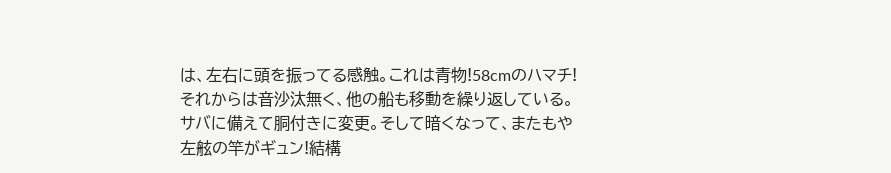は、左右に頭を振ってる感触。これは青物!58cmのハマチ!
それからは音沙汰無く、他の船も移動を繰り返している。
サバに備えて胴付きに変更。そして暗くなって、またもや左舷の竿がギュン!結構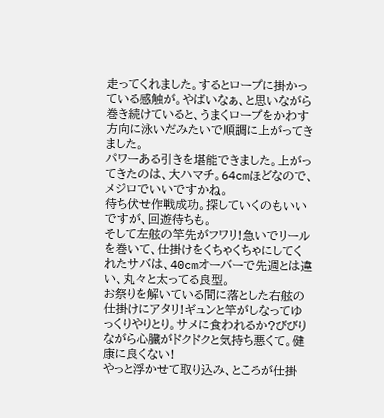走ってくれました。するとロープに掛かっている感触が。やばいなぁ、と思いながら巻き続けていると、うまくロープをかわす方向に泳いだみたいで順調に上がってきました。
パワーある引きを堪能できました。上がってきたのは、大ハマチ。64cmほどなので、メジロでいいですかね。
待ち伏せ作戦成功。探していくのもいいですが、回遊待ちも。
そして左舷の竿先がフワリ!急いでリールを巻いて、仕掛けをくちゃくちゃにしてくれたサバは、40cmオーバーで先週とは違い、丸々と太ってる良型。
お祭りを解いている間に落とした右舷の仕掛けにアタリ!ギュンと竿がしなってゆっくりやりとり。サメに食われるか?びびりながら心臓がドクドクと気持ち悪くて。健康に良くない!
やっと浮かせて取り込み、ところが仕掛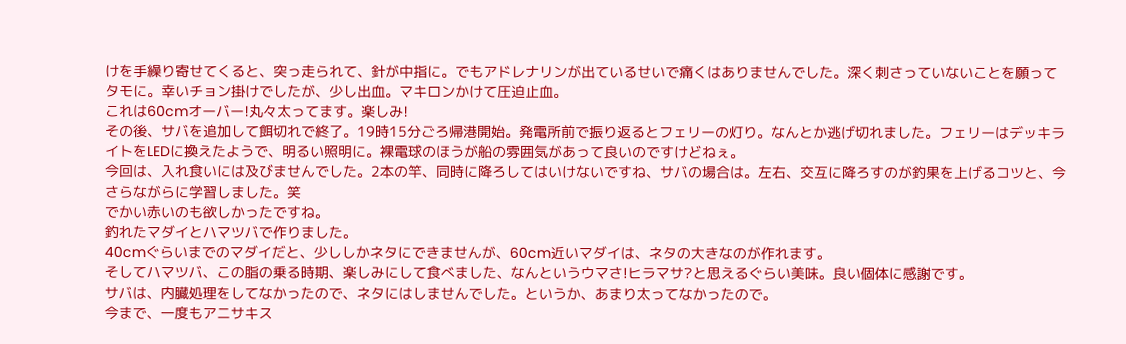けを手繰り寄せてくると、突っ走られて、針が中指に。でもアドレナリンが出ているせいで痛くはありませんでした。深く刺さっていないことを願ってタモに。幸いチョン掛けでしたが、少し出血。マキロンかけて圧迫止血。
これは60cmオーバー!丸々太ってます。楽しみ!
その後、サバを追加して餌切れで終了。19時15分ごろ帰港開始。発電所前で振り返るとフェリーの灯り。なんとか逃げ切れました。フェリーはデッキライトをLEDに換えたようで、明るい照明に。裸電球のほうが船の雰囲気があって良いのですけどねぇ。
今回は、入れ食いには及びませんでした。2本の竿、同時に降ろしてはいけないですね、サバの場合は。左右、交互に降ろすのが釣果を上げるコツと、今さらながらに学習しました。笑
でかい赤いのも欲しかったですね。
釣れたマダイとハマツバで作りました。
40cmぐらいまでのマダイだと、少ししかネタにできませんが、60cm近いマダイは、ネタの大きなのが作れます。
そしてハマツバ、この脂の乗る時期、楽しみにして食べました、なんというウマさ!ヒラマサ?と思えるぐらい美味。良い個体に感謝です。
サバは、内臓処理をしてなかったので、ネタにはしませんでした。というか、あまり太ってなかったので。
今まで、一度もアニサキス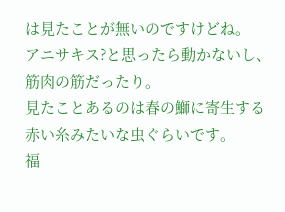は見たことが無いのですけどね。
アニサキス?と思ったら動かないし、筋肉の筋だったり。
見たことあるのは春の鰤に寄生する赤い糸みたいな虫ぐらいです。
福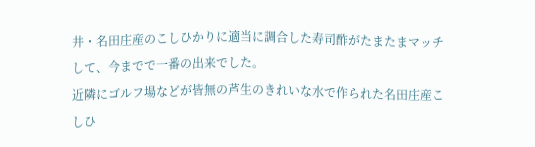井・名田庄産のこしひかりに適当に調合した寿司酢がたまたまマッチして、今までで一番の出来でした。
近隣にゴルフ場などが皆無の芦生のきれいな水で作られた名田庄産こしひ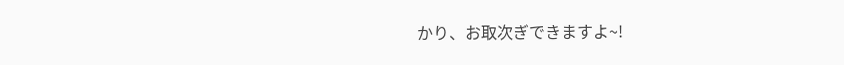かり、お取次ぎできますよ~!